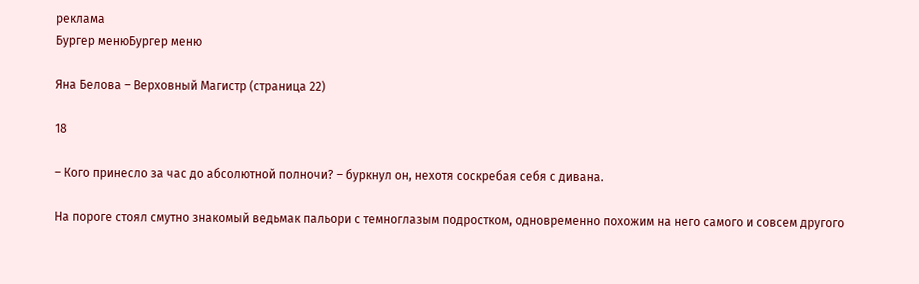реклама
Бургер менюБургер меню

Яна Белова – Верховный Магистр (страница 22)

18

– Кого принесло за час до абсолютной полночи? – буркнул он, нехотя соскребая себя с дивана.

На пороге стоял смутно знакомый ведьмак пальори с темноглазым подростком, одновременно похожим на него самого и совсем другого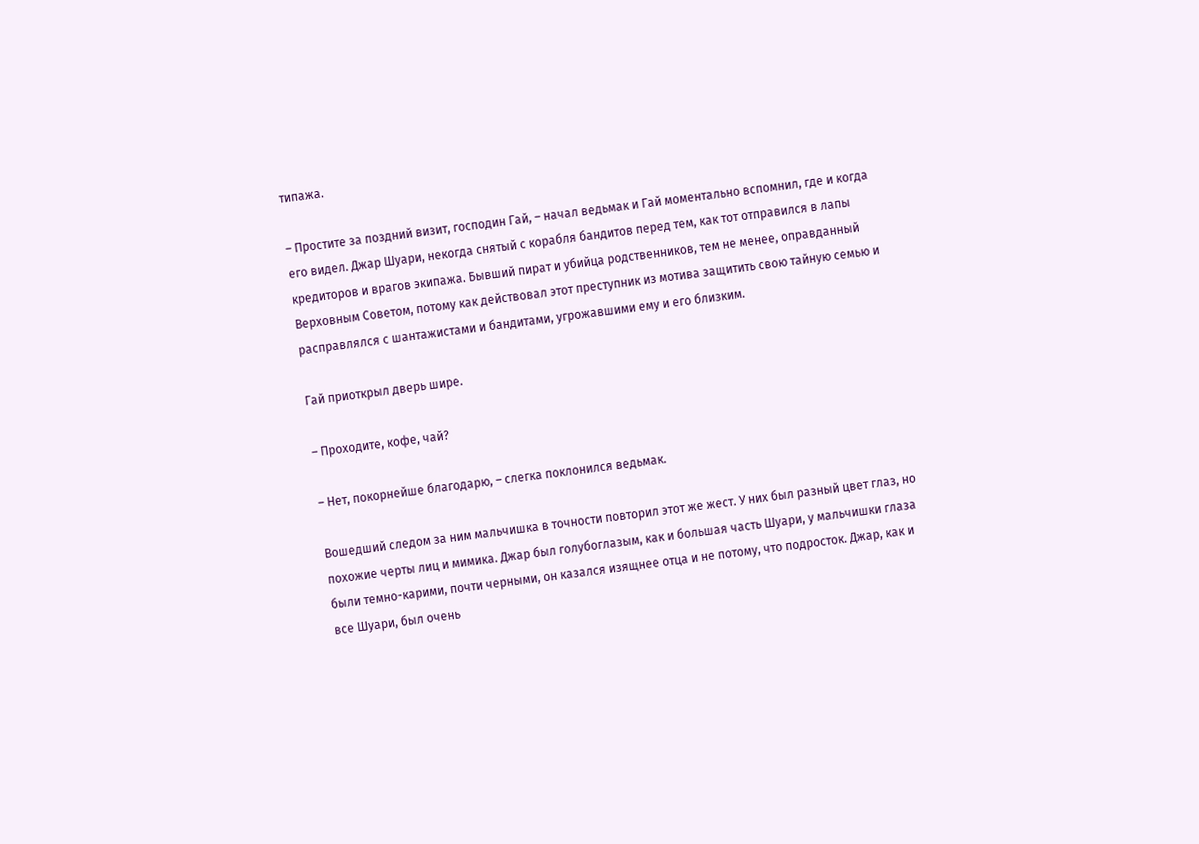типажа.

– Простите за поздний визит, господин Гай, – начал ведьмак и Гай моментально вспомнил, где и когда его видел. Джар Шуари, некогда снятый с корабля бандитов перед тем, как тот отправился в лапы кредиторов и врагов экипажа. Бывший пират и убийца родственников, тем не менее, оправданный Верховным Советом, потому как действовал этот преступник из мотива защитить свою тайную семью и расправлялся с шантажистами и бандитами, угрожавшими ему и его близким.

Гай приоткрыл дверь шире.

– Проходите, кофе, чай?

– Нет, покорнейше благодарю, – слегка поклонился ведьмак.

Вошедший следом за ним мальчишка в точности повторил этот же жест. У них был разный цвет глаз, но похожие черты лиц и мимика. Джар был голубоглазым, как и большая часть Шуари, у мальчишки глаза были темно-карими, почти черными, он казался изящнее отца и не потому, что подросток. Джар, как и все Шуари, был очень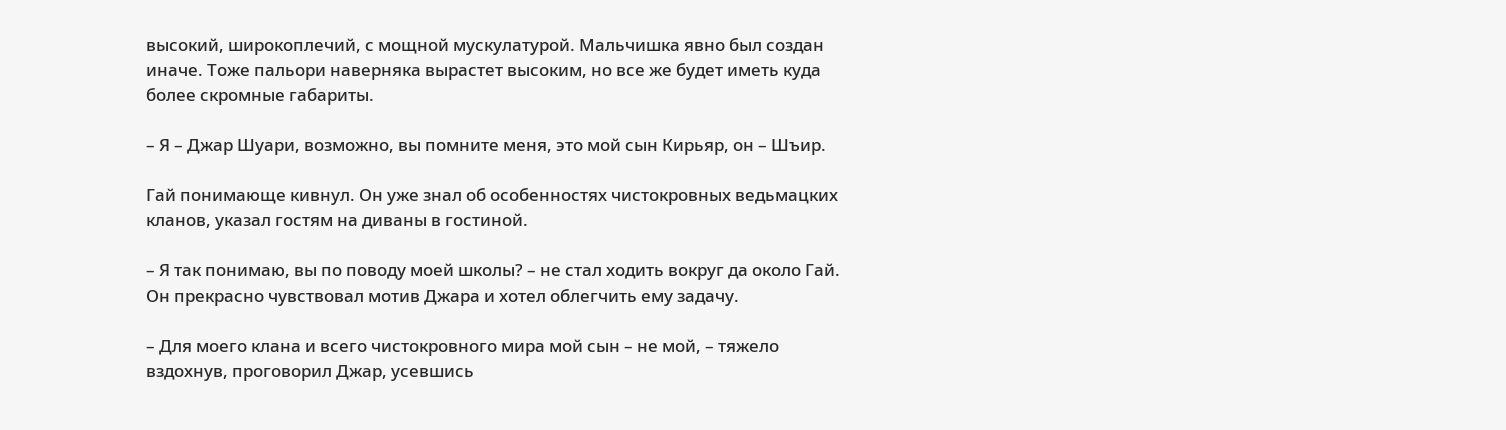высокий, широкоплечий, с мощной мускулатурой. Мальчишка явно был создан иначе. Тоже пальори наверняка вырастет высоким, но все же будет иметь куда более скромные габариты.

– Я – Джар Шуари, возможно, вы помните меня, это мой сын Кирьяр, он – Шъир.

Гай понимающе кивнул. Он уже знал об особенностях чистокровных ведьмацких кланов, указал гостям на диваны в гостиной.

– Я так понимаю, вы по поводу моей школы? – не стал ходить вокруг да около Гай. Он прекрасно чувствовал мотив Джара и хотел облегчить ему задачу.

– Для моего клана и всего чистокровного мира мой сын – не мой, – тяжело вздохнув, проговорил Джар, усевшись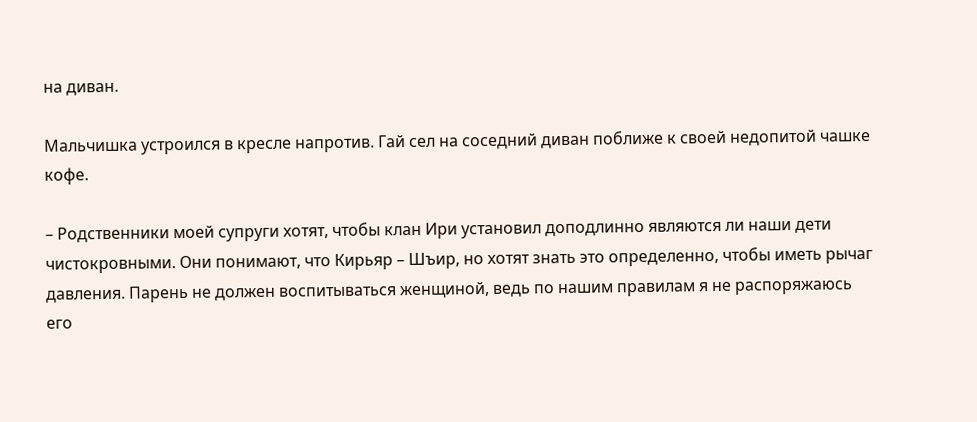на диван.

Мальчишка устроился в кресле напротив. Гай сел на соседний диван поближе к своей недопитой чашке кофе.

– Родственники моей супруги хотят, чтобы клан Ири установил доподлинно являются ли наши дети чистокровными. Они понимают, что Кирьяр – Шъир, но хотят знать это определенно, чтобы иметь рычаг давления. Парень не должен воспитываться женщиной, ведь по нашим правилам я не распоряжаюсь его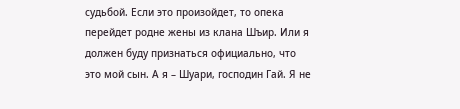судьбой. Если это произойдет, то опека перейдет родне жены из клана Шъир. Или я должен буду признаться официально, что это мой сын. А я – Шуари, господин Гай. Я не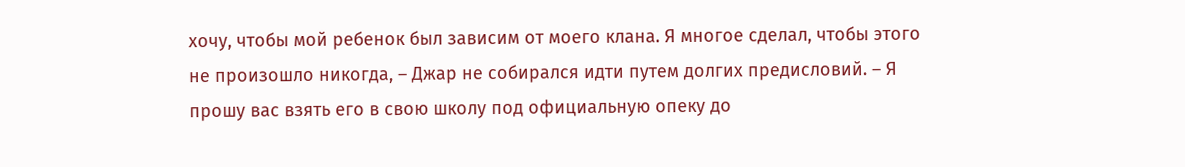хочу, чтобы мой ребенок был зависим от моего клана. Я многое сделал, чтобы этого не произошло никогда, – Джар не собирался идти путем долгих предисловий. – Я прошу вас взять его в свою школу под официальную опеку до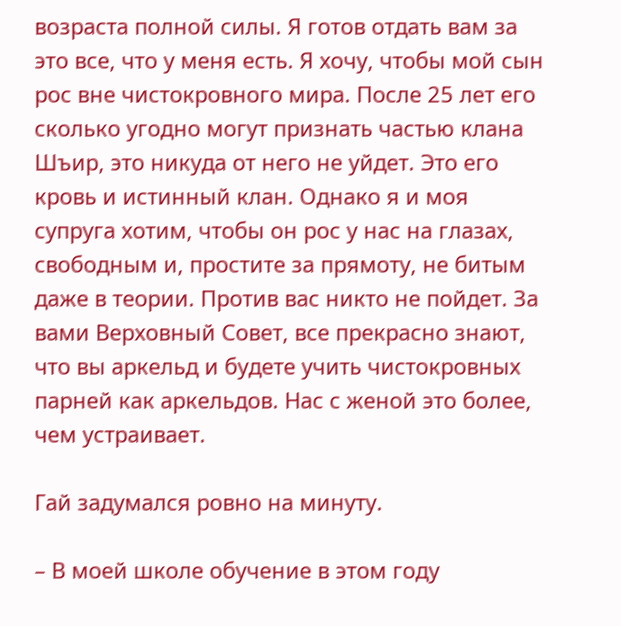возраста полной силы. Я готов отдать вам за это все, что у меня есть. Я хочу, чтобы мой сын рос вне чистокровного мира. После 25 лет его сколько угодно могут признать частью клана Шъир, это никуда от него не уйдет. Это его кровь и истинный клан. Однако я и моя супруга хотим, чтобы он рос у нас на глазах, свободным и, простите за прямоту, не битым даже в теории. Против вас никто не пойдет. За вами Верховный Совет, все прекрасно знают, что вы аркельд и будете учить чистокровных парней как аркельдов. Нас с женой это более, чем устраивает.

Гай задумался ровно на минуту.

– В моей школе обучение в этом году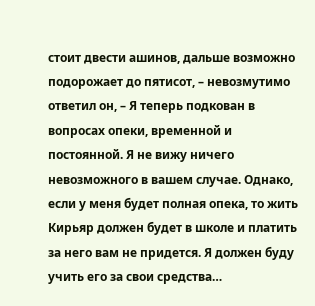стоит двести ашинов, дальше возможно подорожает до пятисот, – невозмутимо ответил он, – Я теперь подкован в вопросах опеки, временной и постоянной. Я не вижу ничего невозможного в вашем случае. Однако, если у меня будет полная опека, то жить Кирьяр должен будет в школе и платить за него вам не придется. Я должен буду учить его за свои средства…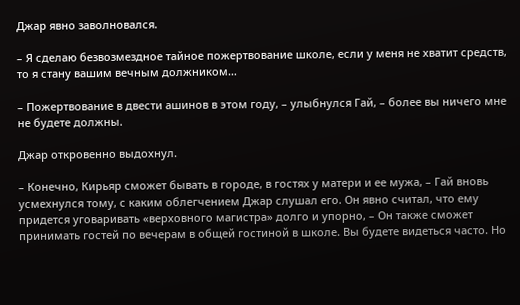Джар явно заволновался.

– Я сделаю безвозмездное тайное пожертвование школе, если у меня не хватит средств, то я стану вашим вечным должником…

– Пожертвование в двести ашинов в этом году, – улыбнулся Гай, – более вы ничего мне не будете должны.

Джар откровенно выдохнул.

– Конечно, Кирьяр сможет бывать в городе, в гостях у матери и ее мужа, – Гай вновь усмехнулся тому, с каким облегчением Джар слушал его. Он явно считал, что ему придется уговаривать «верховного магистра» долго и упорно, – Он также сможет принимать гостей по вечерам в общей гостиной в школе. Вы будете видеться часто. Но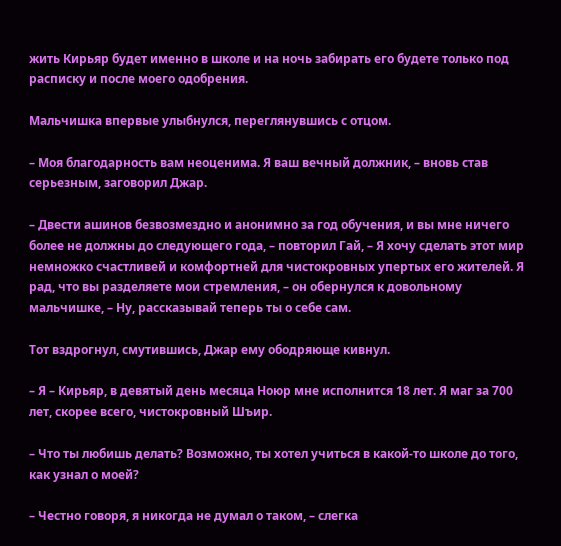жить Кирьяр будет именно в школе и на ночь забирать его будете только под расписку и после моего одобрения.

Мальчишка впервые улыбнулся, переглянувшись с отцом.

– Моя благодарность вам неоценима. Я ваш вечный должник, – вновь став серьезным, заговорил Джар.

– Двести ашинов безвозмездно и анонимно за год обучения, и вы мне ничего более не должны до следующего года, – повторил Гай, – Я хочу сделать этот мир немножко счастливей и комфортней для чистокровных упертых его жителей. Я рад, что вы разделяете мои стремления, – он обернулся к довольному мальчишке, – Ну, рассказывай теперь ты о себе сам.

Тот вздрогнул, смутившись, Джар ему ободряюще кивнул.

– Я – Кирьяр, в девятый день месяца Ноюр мне исполнится 18 лет. Я маг за 700 лет, скорее всего, чистокровный Шъир.

– Что ты любишь делать? Возможно, ты хотел учиться в какой-то школе до того, как узнал о моей?

– Честно говоря, я никогда не думал о таком, – слегка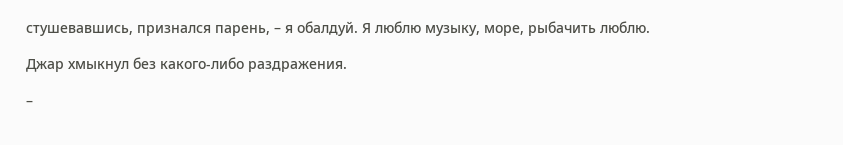стушевавшись, признался парень, – я обалдуй. Я люблю музыку, море, рыбачить люблю.

Джар хмыкнул без какого-либо раздражения.

–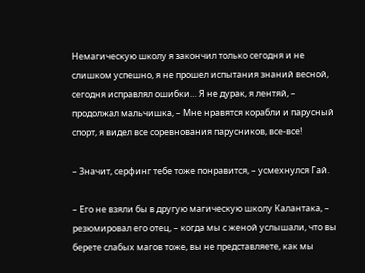Немагическую школу я закончил только сегодня и не слишком успешно, я не прошел испытания знаний весной, сегодня исправлял ошибки… Я не дурак, я лентяй, – продолжал мальчишка, – Мне нравятся корабли и парусный спорт, я видел все соревнования парусников, все-все!

– Значит, серфинг тебе тоже понравится, – усмехнулся Гай.

– Его не взяли бы в другую магическую школу Калантака, – резюмировал его отец, – когда мы с женой услышали, что вы берете слабых магов тоже, вы не представляете, как мы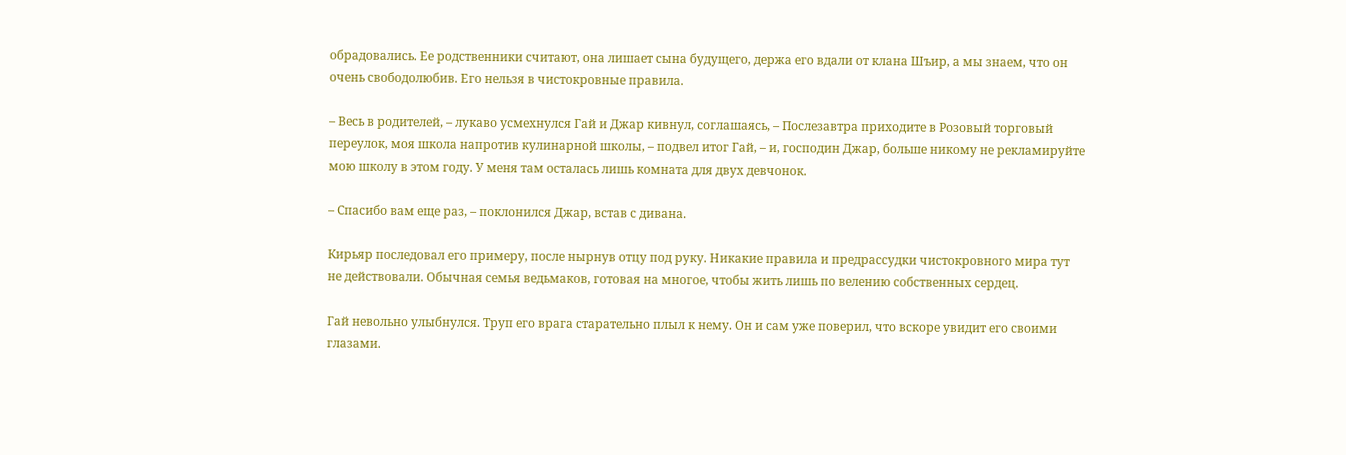обрадовались. Ее родственники считают, она лишает сына будущего, держа его вдали от клана Шъир, а мы знаем, что он очень свободолюбив. Его нельзя в чистокровные правила.

– Весь в родителей, – лукаво усмехнулся Гай и Джар кивнул, соглашаясь, – Послезавтра приходите в Розовый торговый переулок, моя школа напротив кулинарной школы, – подвел итог Гай, – и, господин Джар, больше никому не рекламируйте мою школу в этом году. У меня там осталась лишь комната для двух девчонок.

– Спасибо вам еще раз, – поклонился Джар, встав с дивана.

Кирьяр последовал его примеру, после нырнув отцу под руку. Никакие правила и предрассудки чистокровного мира тут не действовали. Обычная семья ведьмаков, готовая на многое, чтобы жить лишь по велению собственных сердец.

Гай невольно улыбнулся. Труп его врага старательно плыл к нему. Он и сам уже поверил, что вскоре увидит его своими глазами.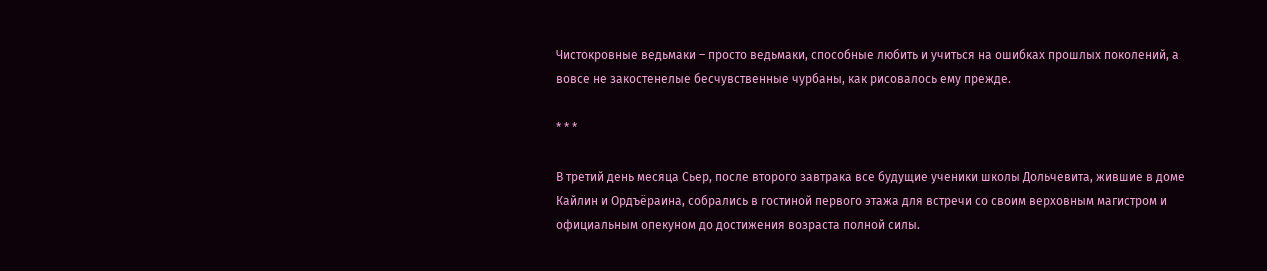Чистокровные ведьмаки – просто ведьмаки, способные любить и учиться на ошибках прошлых поколений, а вовсе не закостенелые бесчувственные чурбаны, как рисовалось ему прежде.

* * *

В третий день месяца Сьер, после второго завтрака все будущие ученики школы Дольчевита, жившие в доме Кайлин и Ордъёраина, собрались в гостиной первого этажа для встречи со своим верховным магистром и официальным опекуном до достижения возраста полной силы.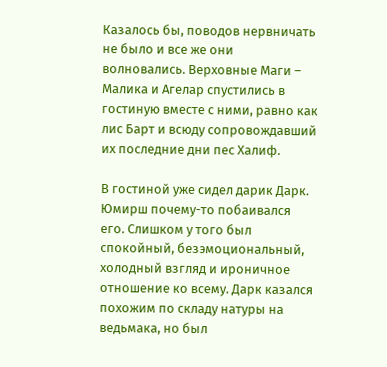Казалось бы, поводов нервничать не было и все же они волновались. Верховные Маги – Малика и Агелар спустились в гостиную вместе с ними, равно как лис Барт и всюду сопровождавший их последние дни пес Халиф.

В гостиной уже сидел дарик Дарк. Юмирш почему-то побаивался его. Слишком у того был спокойный, безэмоциональный, холодный взгляд и ироничное отношение ко всему. Дарк казался похожим по складу натуры на ведьмака, но был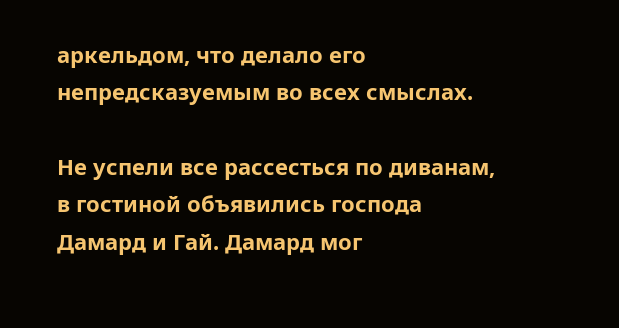аркельдом, что делало его непредсказуемым во всех смыслах.

Не успели все рассесться по диванам, в гостиной объявились господа Дамард и Гай. Дамард мог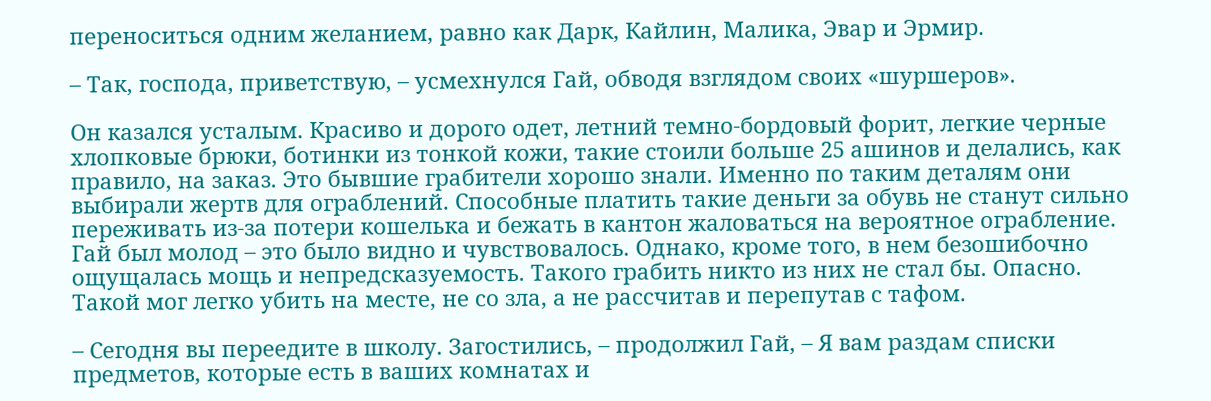переноситься одним желанием, равно как Дарк, Кайлин, Малика, Эвар и Эрмир.

– Так, господа, приветствую, – усмехнулся Гай, обводя взглядом своих «шуршеров».

Он казался усталым. Красиво и дорого одет, летний темно-бордовый форит, легкие черные хлопковые брюки, ботинки из тонкой кожи, такие стоили больше 25 ашинов и делались, как правило, на заказ. Это бывшие грабители хорошо знали. Именно по таким деталям они выбирали жертв для ограблений. Способные платить такие деньги за обувь не станут сильно переживать из-за потери кошелька и бежать в кантон жаловаться на вероятное ограбление. Гай был молод – это было видно и чувствовалось. Однако, кроме того, в нем безошибочно ощущалась мощь и непредсказуемость. Такого грабить никто из них не стал бы. Опасно. Такой мог легко убить на месте, не со зла, а не рассчитав и перепутав с тафом.

– Сегодня вы переедите в школу. Загостились, – продолжил Гай, – Я вам раздам списки предметов, которые есть в ваших комнатах и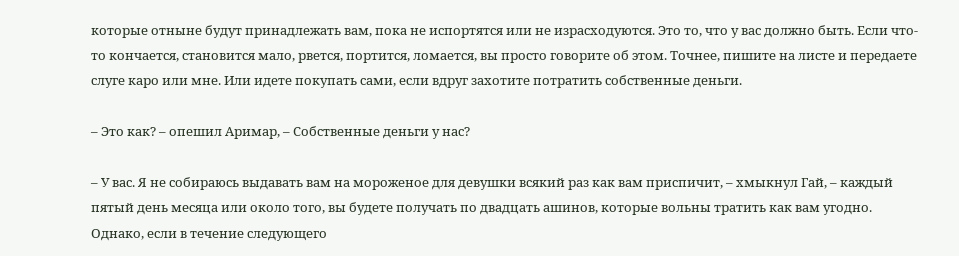которые отныне будут принадлежать вам, пока не испортятся или не израсходуются. Это то, что у вас должно быть. Если что-то кончается, становится мало, рвется, портится, ломается, вы просто говорите об этом. Точнее, пишите на листе и передаете слуге каро или мне. Или идете покупать сами, если вдруг захотите потратить собственные деньги.

– Это как? – опешил Аримар, – Собственные деньги у нас?

– У вас. Я не собираюсь выдавать вам на мороженое для девушки всякий раз как вам приспичит, – хмыкнул Гай, – каждый пятый день месяца или около того, вы будете получать по двадцать ашинов, которые вольны тратить как вам угодно. Однако, если в течение следующего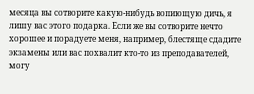месяца вы сотворите какую-нибудь вопиющую дичь, я лишу вас этого подарка. Если же вы сотворите нечто хорошее и порадуете меня, например, блестяще сдадите экзамены или вас похвалит кто-то из преподавателей, могу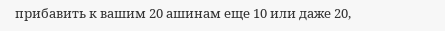прибавить к вашим 20 ашинам еще 10 или даже 20,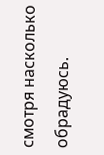смотря насколько обрадуюсь.